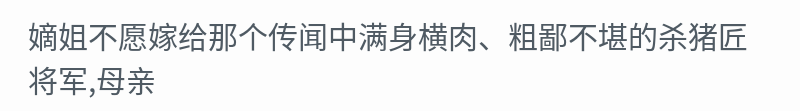嫡姐不愿嫁给那个传闻中满身横肉、粗鄙不堪的杀猪匠将军,母亲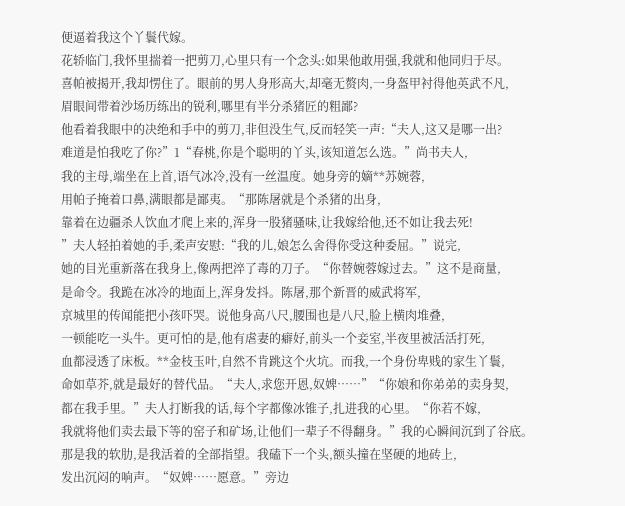便逼着我这个丫鬟代嫁。
花轿临门,我怀里揣着一把剪刀,心里只有一个念头:如果他敢用强,我就和他同归于尽。
喜帕被揭开,我却愣住了。眼前的男人身形高大,却毫无赘肉,一身盔甲衬得他英武不凡,
眉眼间带着沙场历练出的锐利,哪里有半分杀猪匠的粗鄙?
他看着我眼中的决绝和手中的剪刀,非但没生气,反而轻笑一声:“夫人,这又是哪一出?
难道是怕我吃了你?”1“春桃,你是个聪明的丫头,该知道怎么选。”尚书夫人,
我的主母,端坐在上首,语气冰冷,没有一丝温度。她身旁的嫡**苏婉蓉,
用帕子掩着口鼻,满眼都是鄙夷。“那陈屠就是个杀猪的出身,
靠着在边疆杀人饮血才爬上来的,浑身一股猪骚味,让我嫁给他,还不如让我去死!
”夫人轻拍着她的手,柔声安慰:“我的儿,娘怎么舍得你受这种委屈。”说完,
她的目光重新落在我身上,像两把淬了毒的刀子。“你替婉蓉嫁过去。”这不是商量,
是命令。我跪在冰冷的地面上,浑身发抖。陈屠,那个新晋的威武将军,
京城里的传闻能把小孩吓哭。说他身高八尺,腰围也是八尺,脸上横肉堆叠,
一顿能吃一头牛。更可怕的是,他有虐妻的癖好,前头一个妾室,半夜里被活活打死,
血都浸透了床板。**金枝玉叶,自然不肯跳这个火坑。而我,一个身份卑贱的家生丫鬟,
命如草芥,就是最好的替代品。“夫人,求您开恩,奴婢……”“你娘和你弟弟的卖身契,
都在我手里。”夫人打断我的话,每个字都像冰锥子,扎进我的心里。“你若不嫁,
我就将他们卖去最下等的窑子和矿场,让他们一辈子不得翻身。”我的心瞬间沉到了谷底。
那是我的软肋,是我活着的全部指望。我磕下一个头,额头撞在坚硬的地砖上,
发出沉闷的响声。“奴婢……愿意。”旁边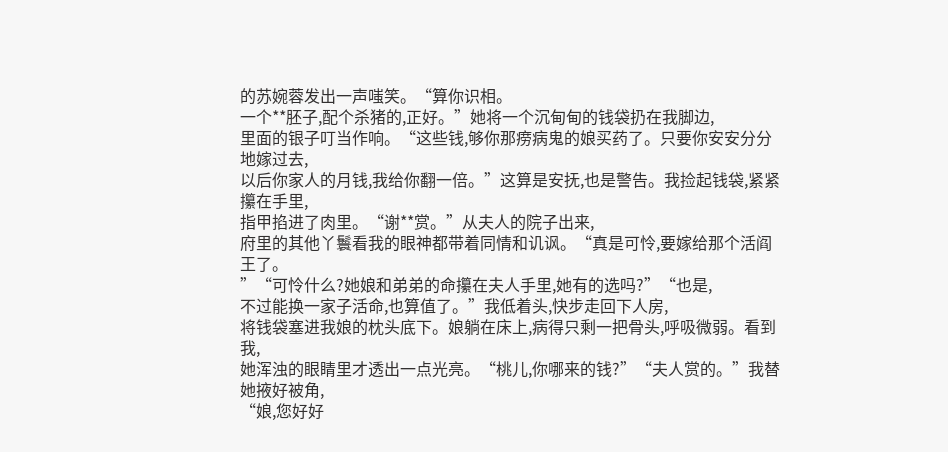的苏婉蓉发出一声嗤笑。“算你识相。
一个**胚子,配个杀猪的,正好。”她将一个沉甸甸的钱袋扔在我脚边,
里面的银子叮当作响。“这些钱,够你那痨病鬼的娘买药了。只要你安安分分地嫁过去,
以后你家人的月钱,我给你翻一倍。”这算是安抚,也是警告。我捡起钱袋,紧紧攥在手里,
指甲掐进了肉里。“谢**赏。”从夫人的院子出来,
府里的其他丫鬟看我的眼神都带着同情和讥讽。“真是可怜,要嫁给那个活阎王了。
”“可怜什么?她娘和弟弟的命攥在夫人手里,她有的选吗?”“也是,
不过能换一家子活命,也算值了。”我低着头,快步走回下人房,
将钱袋塞进我娘的枕头底下。娘躺在床上,病得只剩一把骨头,呼吸微弱。看到我,
她浑浊的眼睛里才透出一点光亮。“桃儿,你哪来的钱?”“夫人赏的。”我替她掖好被角,
“娘,您好好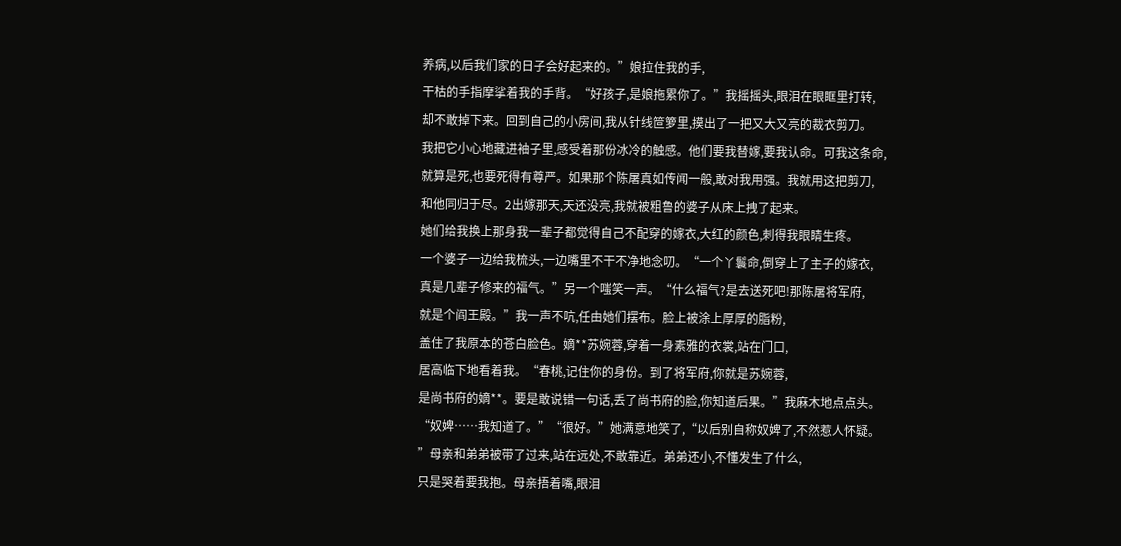养病,以后我们家的日子会好起来的。”娘拉住我的手,
干枯的手指摩挲着我的手背。“好孩子,是娘拖累你了。”我摇摇头,眼泪在眼眶里打转,
却不敢掉下来。回到自己的小房间,我从针线笸箩里,摸出了一把又大又亮的裁衣剪刀。
我把它小心地藏进袖子里,感受着那份冰冷的触感。他们要我替嫁,要我认命。可我这条命,
就算是死,也要死得有尊严。如果那个陈屠真如传闻一般,敢对我用强。我就用这把剪刀,
和他同归于尽。2出嫁那天,天还没亮,我就被粗鲁的婆子从床上拽了起来。
她们给我换上那身我一辈子都觉得自己不配穿的嫁衣,大红的颜色,刺得我眼睛生疼。
一个婆子一边给我梳头,一边嘴里不干不净地念叨。“一个丫鬟命,倒穿上了主子的嫁衣,
真是几辈子修来的福气。”另一个嗤笑一声。“什么福气?是去送死吧!那陈屠将军府,
就是个阎王殿。”我一声不吭,任由她们摆布。脸上被涂上厚厚的脂粉,
盖住了我原本的苍白脸色。嫡**苏婉蓉,穿着一身素雅的衣裳,站在门口,
居高临下地看着我。“春桃,记住你的身份。到了将军府,你就是苏婉蓉,
是尚书府的嫡**。要是敢说错一句话,丢了尚书府的脸,你知道后果。”我麻木地点点头。
“奴婢……我知道了。”“很好。”她满意地笑了,“以后别自称奴婢了,不然惹人怀疑。
”母亲和弟弟被带了过来,站在远处,不敢靠近。弟弟还小,不懂发生了什么,
只是哭着要我抱。母亲捂着嘴,眼泪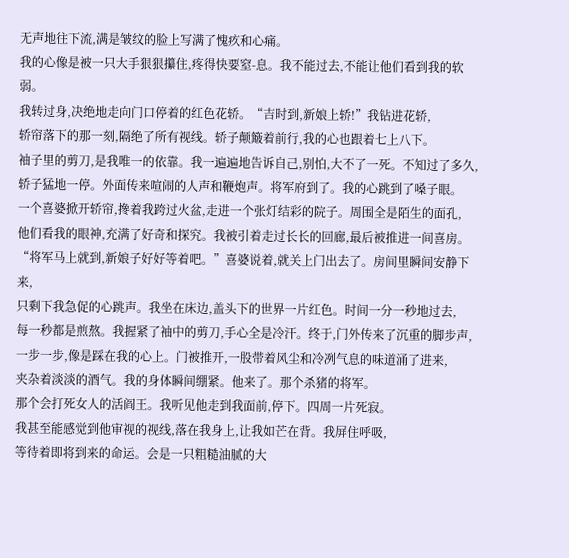无声地往下流,满是皱纹的脸上写满了愧疚和心痛。
我的心像是被一只大手狠狠攥住,疼得快要窒-息。我不能过去,不能让他们看到我的软弱。
我转过身,决绝地走向门口停着的红色花轿。“吉时到,新娘上轿!”我钻进花轿,
轿帘落下的那一刻,隔绝了所有视线。轿子颠簸着前行,我的心也跟着七上八下。
袖子里的剪刀,是我唯一的依靠。我一遍遍地告诉自己,别怕,大不了一死。不知过了多久,
轿子猛地一停。外面传来喧闹的人声和鞭炮声。将军府到了。我的心跳到了嗓子眼。
一个喜婆掀开轿帘,搀着我跨过火盆,走进一个张灯结彩的院子。周围全是陌生的面孔,
他们看我的眼神,充满了好奇和探究。我被引着走过长长的回廊,最后被推进一间喜房。
“将军马上就到,新娘子好好等着吧。”喜婆说着,就关上门出去了。房间里瞬间安静下来,
只剩下我急促的心跳声。我坐在床边,盖头下的世界一片红色。时间一分一秒地过去,
每一秒都是煎熬。我握紧了袖中的剪刀,手心全是冷汗。终于,门外传来了沉重的脚步声,
一步一步,像是踩在我的心上。门被推开,一股带着风尘和冷冽气息的味道涌了进来,
夹杂着淡淡的酒气。我的身体瞬间绷紧。他来了。那个杀猪的将军。
那个会打死女人的活阎王。我听见他走到我面前,停下。四周一片死寂。
我甚至能感觉到他审视的视线,落在我身上,让我如芒在背。我屏住呼吸,
等待着即将到来的命运。会是一只粗糙油腻的大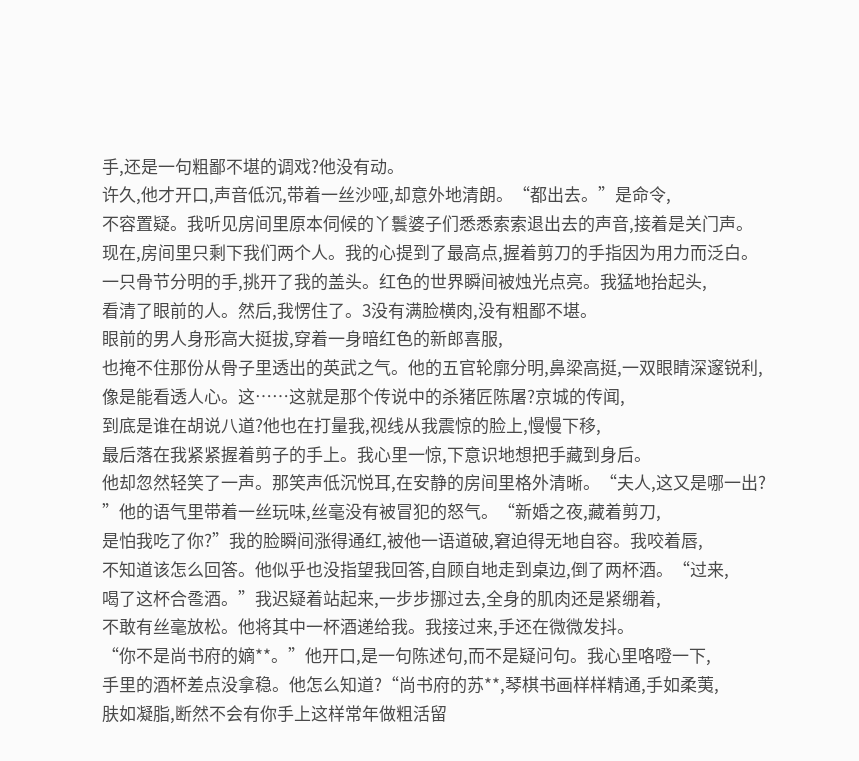手,还是一句粗鄙不堪的调戏?他没有动。
许久,他才开口,声音低沉,带着一丝沙哑,却意外地清朗。“都出去。”是命令,
不容置疑。我听见房间里原本伺候的丫鬟婆子们悉悉索索退出去的声音,接着是关门声。
现在,房间里只剩下我们两个人。我的心提到了最高点,握着剪刀的手指因为用力而泛白。
一只骨节分明的手,挑开了我的盖头。红色的世界瞬间被烛光点亮。我猛地抬起头,
看清了眼前的人。然后,我愣住了。3没有满脸横肉,没有粗鄙不堪。
眼前的男人身形高大挺拔,穿着一身暗红色的新郎喜服,
也掩不住那份从骨子里透出的英武之气。他的五官轮廓分明,鼻梁高挺,一双眼睛深邃锐利,
像是能看透人心。这……这就是那个传说中的杀猪匠陈屠?京城的传闻,
到底是谁在胡说八道?他也在打量我,视线从我震惊的脸上,慢慢下移,
最后落在我紧紧握着剪子的手上。我心里一惊,下意识地想把手藏到身后。
他却忽然轻笑了一声。那笑声低沉悦耳,在安静的房间里格外清晰。“夫人,这又是哪一出?
”他的语气里带着一丝玩味,丝毫没有被冒犯的怒气。“新婚之夜,藏着剪刀,
是怕我吃了你?”我的脸瞬间涨得通红,被他一语道破,窘迫得无地自容。我咬着唇,
不知道该怎么回答。他似乎也没指望我回答,自顾自地走到桌边,倒了两杯酒。“过来,
喝了这杯合卺酒。”我迟疑着站起来,一步步挪过去,全身的肌肉还是紧绷着,
不敢有丝毫放松。他将其中一杯酒递给我。我接过来,手还在微微发抖。
“你不是尚书府的嫡**。”他开口,是一句陈述句,而不是疑问句。我心里咯噔一下,
手里的酒杯差点没拿稳。他怎么知道?“尚书府的苏**,琴棋书画样样精通,手如柔荑,
肤如凝脂,断然不会有你手上这样常年做粗活留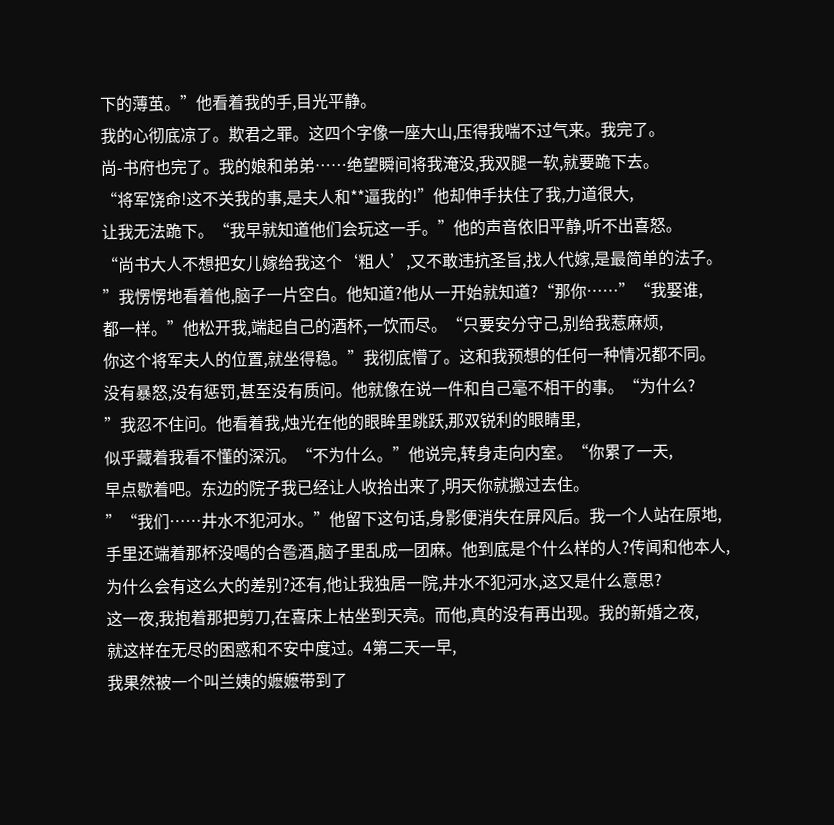下的薄茧。”他看着我的手,目光平静。
我的心彻底凉了。欺君之罪。这四个字像一座大山,压得我喘不过气来。我完了。
尚-书府也完了。我的娘和弟弟……绝望瞬间将我淹没,我双腿一软,就要跪下去。
“将军饶命!这不关我的事,是夫人和**逼我的!”他却伸手扶住了我,力道很大,
让我无法跪下。“我早就知道他们会玩这一手。”他的声音依旧平静,听不出喜怒。
“尚书大人不想把女儿嫁给我这个‘粗人’,又不敢违抗圣旨,找人代嫁,是最简单的法子。
”我愣愣地看着他,脑子一片空白。他知道?他从一开始就知道?“那你……”“我娶谁,
都一样。”他松开我,端起自己的酒杯,一饮而尽。“只要安分守己,别给我惹麻烦,
你这个将军夫人的位置,就坐得稳。”我彻底懵了。这和我预想的任何一种情况都不同。
没有暴怒,没有惩罚,甚至没有质问。他就像在说一件和自己毫不相干的事。“为什么?
”我忍不住问。他看着我,烛光在他的眼眸里跳跃,那双锐利的眼睛里,
似乎藏着我看不懂的深沉。“不为什么。”他说完,转身走向内室。“你累了一天,
早点歇着吧。东边的院子我已经让人收拾出来了,明天你就搬过去住。
”“我们……井水不犯河水。”他留下这句话,身影便消失在屏风后。我一个人站在原地,
手里还端着那杯没喝的合卺酒,脑子里乱成一团麻。他到底是个什么样的人?传闻和他本人,
为什么会有这么大的差别?还有,他让我独居一院,井水不犯河水,这又是什么意思?
这一夜,我抱着那把剪刀,在喜床上枯坐到天亮。而他,真的没有再出现。我的新婚之夜,
就这样在无尽的困惑和不安中度过。4第二天一早,
我果然被一个叫兰姨的嬷嬷带到了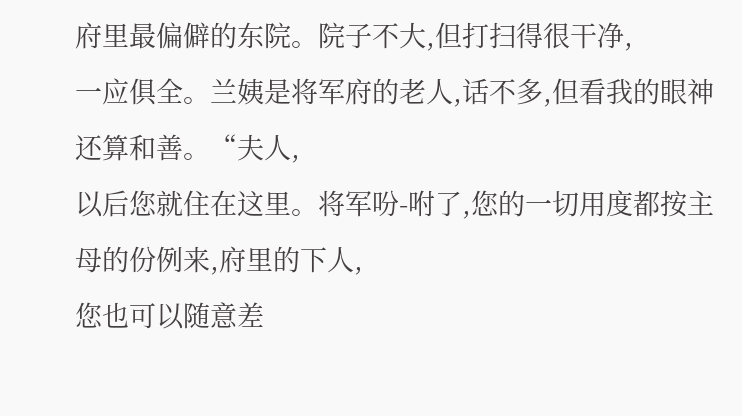府里最偏僻的东院。院子不大,但打扫得很干净,
一应俱全。兰姨是将军府的老人,话不多,但看我的眼神还算和善。“夫人,
以后您就住在这里。将军吩-咐了,您的一切用度都按主母的份例来,府里的下人,
您也可以随意差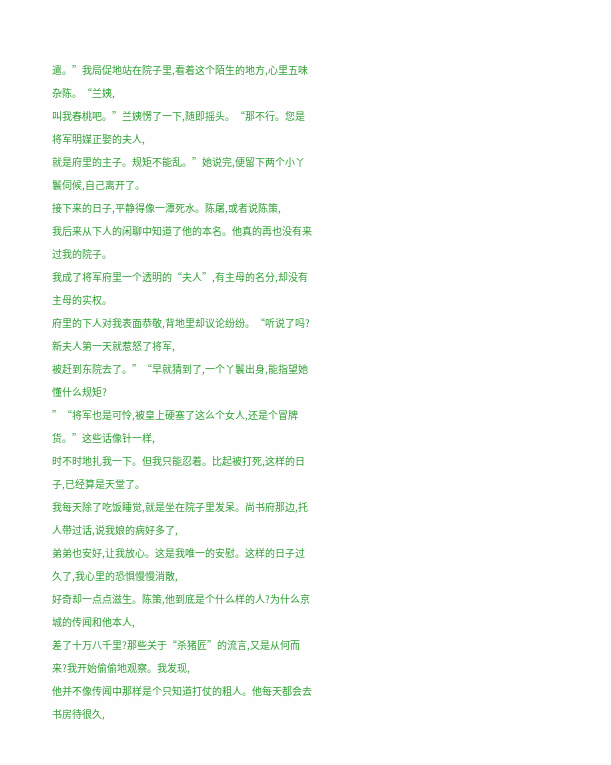遣。”我局促地站在院子里,看着这个陌生的地方,心里五味杂陈。“兰姨,
叫我春桃吧。”兰姨愣了一下,随即摇头。“那不行。您是将军明媒正娶的夫人,
就是府里的主子。规矩不能乱。”她说完,便留下两个小丫鬟伺候,自己离开了。
接下来的日子,平静得像一潭死水。陈屠,或者说陈策,
我后来从下人的闲聊中知道了他的本名。他真的再也没有来过我的院子。
我成了将军府里一个透明的“夫人”,有主母的名分,却没有主母的实权。
府里的下人对我表面恭敬,背地里却议论纷纷。“听说了吗?新夫人第一天就惹怒了将军,
被赶到东院去了。”“早就猜到了,一个丫鬟出身,能指望她懂什么规矩?
”“将军也是可怜,被皇上硬塞了这么个女人,还是个冒牌货。”这些话像针一样,
时不时地扎我一下。但我只能忍着。比起被打死,这样的日子,已经算是天堂了。
我每天除了吃饭睡觉,就是坐在院子里发呆。尚书府那边,托人带过话,说我娘的病好多了,
弟弟也安好,让我放心。这是我唯一的安慰。这样的日子过久了,我心里的恐惧慢慢消散,
好奇却一点点滋生。陈策,他到底是个什么样的人?为什么京城的传闻和他本人,
差了十万八千里?那些关于“杀猪匠”的流言,又是从何而来?我开始偷偷地观察。我发现,
他并不像传闻中那样是个只知道打仗的粗人。他每天都会去书房待很久,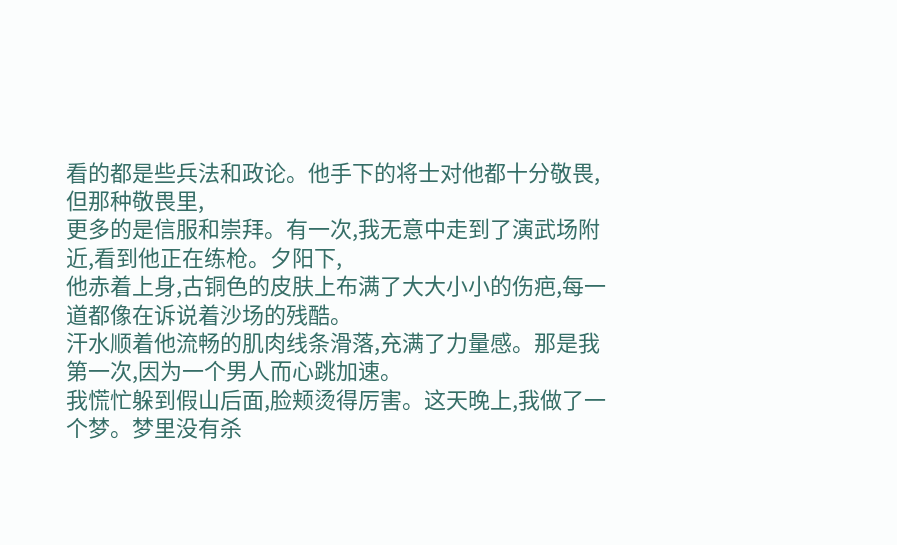看的都是些兵法和政论。他手下的将士对他都十分敬畏,但那种敬畏里,
更多的是信服和崇拜。有一次,我无意中走到了演武场附近,看到他正在练枪。夕阳下,
他赤着上身,古铜色的皮肤上布满了大大小小的伤疤,每一道都像在诉说着沙场的残酷。
汗水顺着他流畅的肌肉线条滑落,充满了力量感。那是我第一次,因为一个男人而心跳加速。
我慌忙躲到假山后面,脸颊烫得厉害。这天晚上,我做了一个梦。梦里没有杀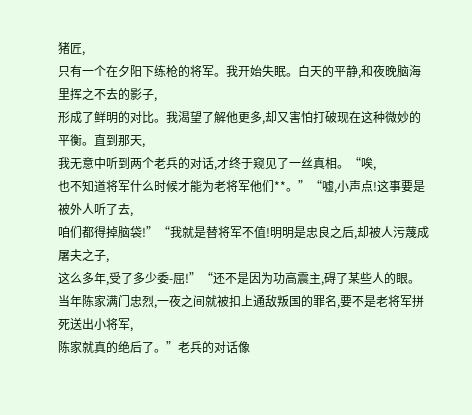猪匠,
只有一个在夕阳下练枪的将军。我开始失眠。白天的平静,和夜晚脑海里挥之不去的影子,
形成了鲜明的对比。我渴望了解他更多,却又害怕打破现在这种微妙的平衡。直到那天,
我无意中听到两个老兵的对话,才终于窥见了一丝真相。“唉,
也不知道将军什么时候才能为老将军他们**。”“嘘,小声点!这事要是被外人听了去,
咱们都得掉脑袋!”“我就是替将军不值!明明是忠良之后,却被人污蔑成屠夫之子,
这么多年,受了多少委-屈!”“还不是因为功高震主,碍了某些人的眼。
当年陈家满门忠烈,一夜之间就被扣上通敌叛国的罪名,要不是老将军拼死送出小将军,
陈家就真的绝后了。”老兵的对话像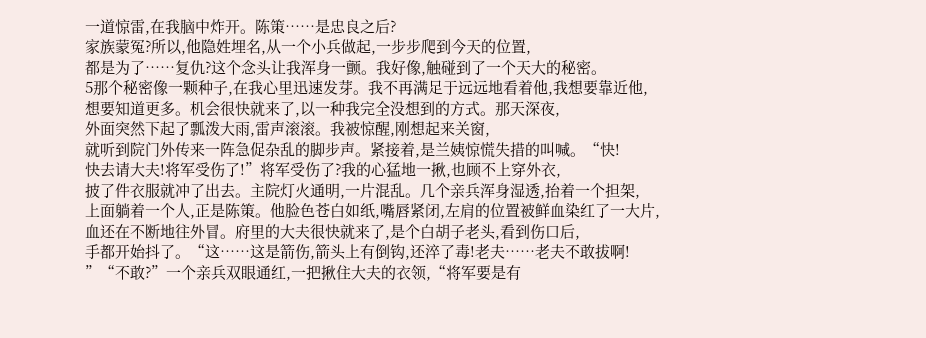一道惊雷,在我脑中炸开。陈策……是忠良之后?
家族蒙冤?所以,他隐姓埋名,从一个小兵做起,一步步爬到今天的位置,
都是为了……复仇?这个念头让我浑身一颤。我好像,触碰到了一个天大的秘密。
5那个秘密像一颗种子,在我心里迅速发芽。我不再满足于远远地看着他,我想要靠近他,
想要知道更多。机会很快就来了,以一种我完全没想到的方式。那天深夜,
外面突然下起了瓢泼大雨,雷声滚滚。我被惊醒,刚想起来关窗,
就听到院门外传来一阵急促杂乱的脚步声。紧接着,是兰姨惊慌失措的叫喊。“快!
快去请大夫!将军受伤了!”将军受伤了?我的心猛地一揪,也顾不上穿外衣,
披了件衣服就冲了出去。主院灯火通明,一片混乱。几个亲兵浑身湿透,抬着一个担架,
上面躺着一个人,正是陈策。他脸色苍白如纸,嘴唇紧闭,左肩的位置被鲜血染红了一大片,
血还在不断地往外冒。府里的大夫很快就来了,是个白胡子老头,看到伤口后,
手都开始抖了。“这……这是箭伤,箭头上有倒钩,还淬了毒!老夫……老夫不敢拔啊!
”“不敢?”一个亲兵双眼通红,一把揪住大夫的衣领,“将军要是有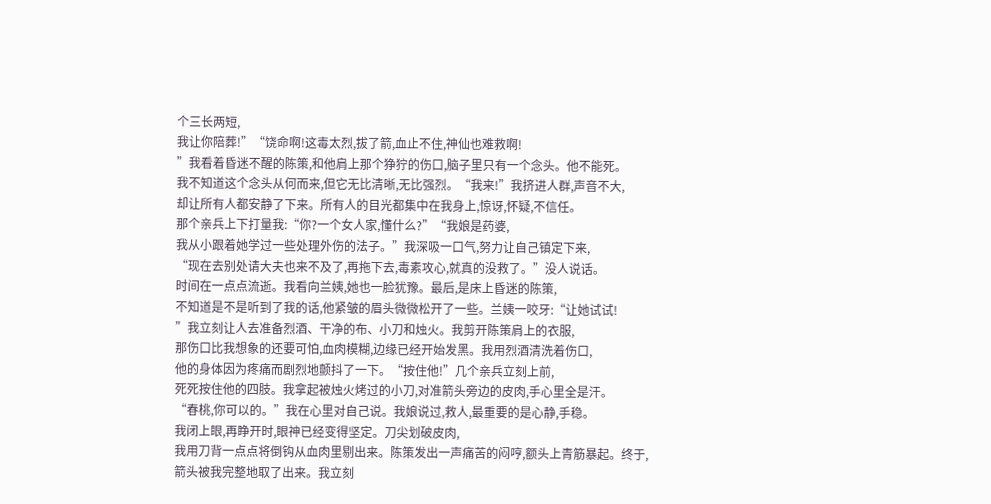个三长两短,
我让你陪葬!”“饶命啊!这毒太烈,拔了箭,血止不住,神仙也难救啊!
”我看着昏迷不醒的陈策,和他肩上那个狰狞的伤口,脑子里只有一个念头。他不能死。
我不知道这个念头从何而来,但它无比清晰,无比强烈。“我来!”我挤进人群,声音不大,
却让所有人都安静了下来。所有人的目光都集中在我身上,惊讶,怀疑,不信任。
那个亲兵上下打量我:“你?一个女人家,懂什么?”“我娘是药婆,
我从小跟着她学过一些处理外伤的法子。”我深吸一口气,努力让自己镇定下来,
“现在去别处请大夫也来不及了,再拖下去,毒素攻心,就真的没救了。”没人说话。
时间在一点点流逝。我看向兰姨,她也一脸犹豫。最后,是床上昏迷的陈策,
不知道是不是听到了我的话,他紧皱的眉头微微松开了一些。兰姨一咬牙:“让她试试!
”我立刻让人去准备烈酒、干净的布、小刀和烛火。我剪开陈策肩上的衣服,
那伤口比我想象的还要可怕,血肉模糊,边缘已经开始发黑。我用烈酒清洗着伤口,
他的身体因为疼痛而剧烈地颤抖了一下。“按住他!”几个亲兵立刻上前,
死死按住他的四肢。我拿起被烛火烤过的小刀,对准箭头旁边的皮肉,手心里全是汗。
“春桃,你可以的。”我在心里对自己说。我娘说过,救人,最重要的是心静,手稳。
我闭上眼,再睁开时,眼神已经变得坚定。刀尖划破皮肉,
我用刀背一点点将倒钩从血肉里剔出来。陈策发出一声痛苦的闷哼,额头上青筋暴起。终于,
箭头被我完整地取了出来。我立刻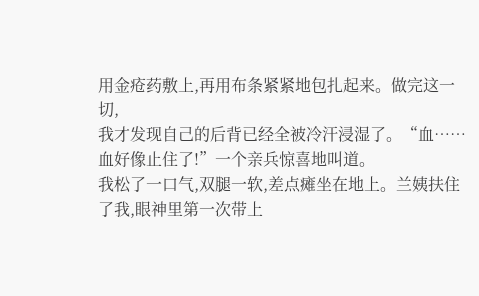用金疮药敷上,再用布条紧紧地包扎起来。做完这一切,
我才发现自己的后背已经全被冷汗浸湿了。“血……血好像止住了!”一个亲兵惊喜地叫道。
我松了一口气,双腿一软,差点瘫坐在地上。兰姨扶住了我,眼神里第一次带上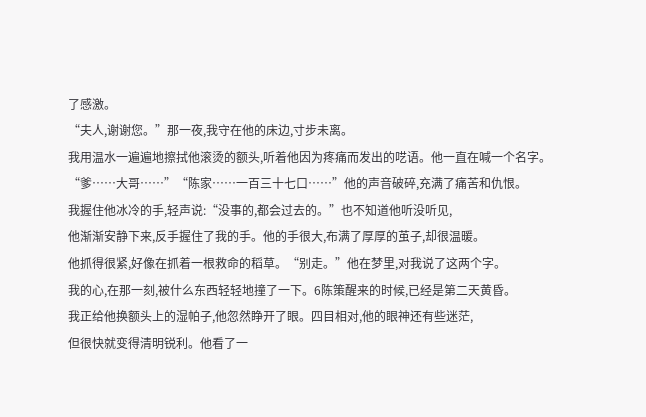了感激。
“夫人,谢谢您。”那一夜,我守在他的床边,寸步未离。
我用温水一遍遍地擦拭他滚烫的额头,听着他因为疼痛而发出的呓语。他一直在喊一个名字。
“爹……大哥……”“陈家……一百三十七口……”他的声音破碎,充满了痛苦和仇恨。
我握住他冰冷的手,轻声说:“没事的,都会过去的。”也不知道他听没听见,
他渐渐安静下来,反手握住了我的手。他的手很大,布满了厚厚的茧子,却很温暖。
他抓得很紧,好像在抓着一根救命的稻草。“别走。”他在梦里,对我说了这两个字。
我的心,在那一刻,被什么东西轻轻地撞了一下。6陈策醒来的时候,已经是第二天黄昏。
我正给他换额头上的湿帕子,他忽然睁开了眼。四目相对,他的眼神还有些迷茫,
但很快就变得清明锐利。他看了一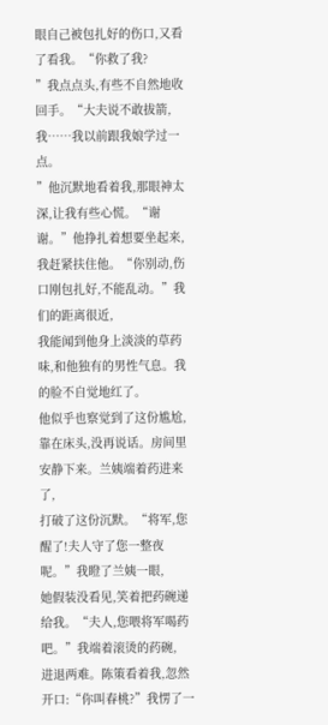眼自己被包扎好的伤口,又看了看我。“你救了我?
”我点点头,有些不自然地收回手。“大夫说不敢拔箭,我……我以前跟我娘学过一点。
”他沉默地看着我,那眼神太深,让我有些心慌。“谢谢。”他挣扎着想要坐起来,
我赶紧扶住他。“你别动,伤口刚包扎好,不能乱动。”我们的距离很近,
我能闻到他身上淡淡的草药味,和他独有的男性气息。我的脸不自觉地红了。
他似乎也察觉到了这份尴尬,靠在床头,没再说话。房间里安静下来。兰姨端着药进来了,
打破了这份沉默。“将军,您醒了!夫人守了您一整夜呢。”我瞪了兰姨一眼,
她假装没看见,笑着把药碗递给我。“夫人,您喂将军喝药吧。”我端着滚烫的药碗,
进退两难。陈策看着我,忽然开口:“你叫春桃?”我愣了一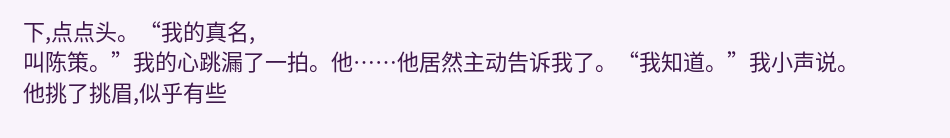下,点点头。“我的真名,
叫陈策。”我的心跳漏了一拍。他……他居然主动告诉我了。“我知道。”我小声说。
他挑了挑眉,似乎有些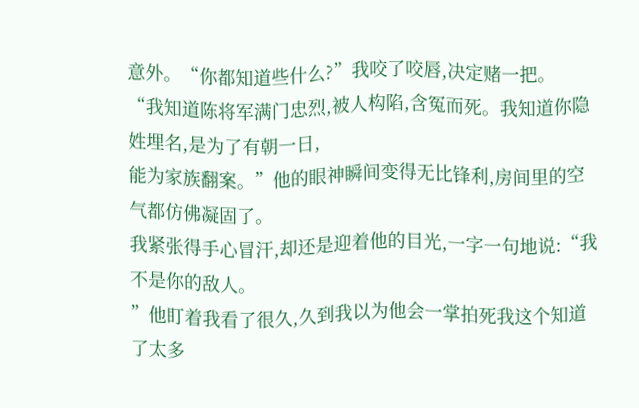意外。“你都知道些什么?”我咬了咬唇,决定赌一把。
“我知道陈将军满门忠烈,被人构陷,含冤而死。我知道你隐姓埋名,是为了有朝一日,
能为家族翻案。”他的眼神瞬间变得无比锋利,房间里的空气都仿佛凝固了。
我紧张得手心冒汗,却还是迎着他的目光,一字一句地说:“我不是你的敌人。
”他盯着我看了很久,久到我以为他会一掌拍死我这个知道了太多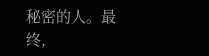秘密的人。最终,